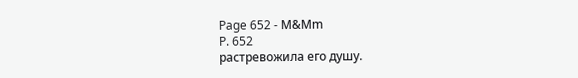Page 652 - М&Мm
P. 652
растревожила его душу.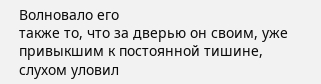Волновало его
также то, что за дверью он своим, уже
привыкшим к постоянной тишине,
слухом уловил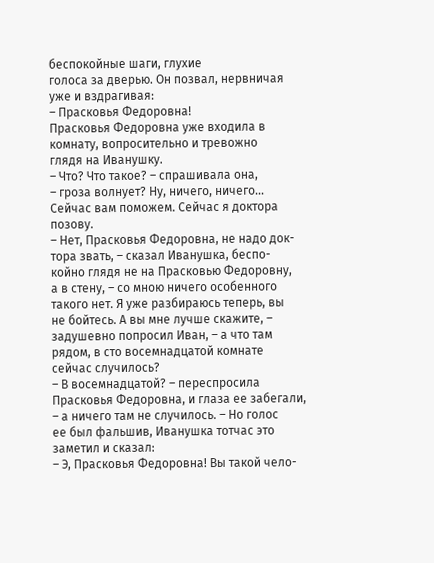беспокойные шаги, глухие
голоса за дверью. Он позвал, нервничая
уже и вздрагивая:
– Прасковья Федоровна!
Прасковья Федоровна уже входила в
комнату, вопросительно и тревожно
глядя на Иванушку.
– Что? Что такое? – спрашивала она,
– гроза волнует? Ну, ничего, ничего...
Сейчас вам поможем. Сейчас я доктора
позову.
– Нет, Прасковья Федоровна, не надо док-
тора звать, – сказал Иванушка, беспо-
койно глядя не на Прасковью Федоровну,
а в стену, – со мною ничего особенного
такого нет. Я уже разбираюсь теперь, вы
не бойтесь. А вы мне лучше скажите, –
задушевно попросил Иван, – а что там
рядом, в сто восемнадцатой комнате
сейчас случилось?
– В восемнадцатой? – переспросила
Прасковья Федоровна, и глаза ее забегали,
– а ничего там не случилось. – Но голос
ее был фальшив, Иванушка тотчас это
заметил и сказал:
– Э, Прасковья Федоровна! Вы такой чело-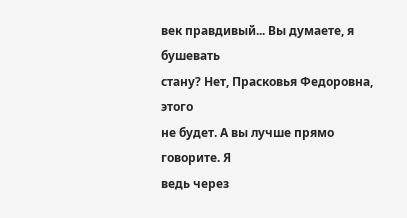век правдивый... Вы думаете, я бушевать
стану? Нет, Прасковья Федоровна, этого
не будет. А вы лучше прямо говорите. Я
ведь через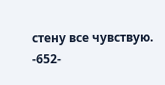стену все чувствую.
-652-